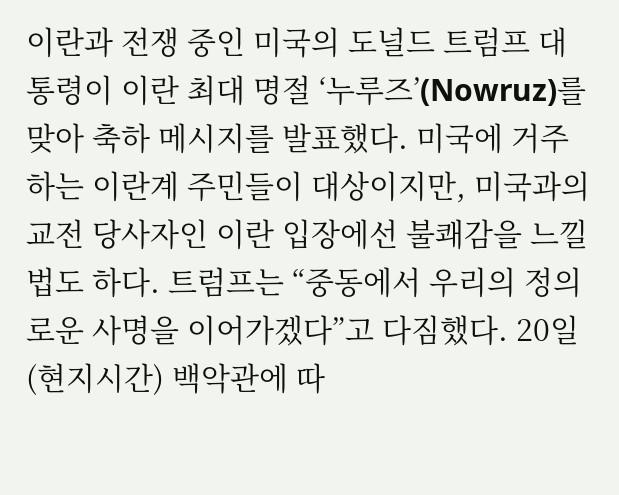이란과 전쟁 중인 미국의 도널드 트럼프 대통령이 이란 최대 명절 ‘누루즈’(Nowruz)를 맞아 축하 메시지를 발표했다. 미국에 거주하는 이란계 주민들이 대상이지만, 미국과의 교전 당사자인 이란 입장에선 불쾌감을 느낄 법도 하다. 트럼프는 “중동에서 우리의 정의로운 사명을 이어가겠다”고 다짐했다. 20일(현지시간) 백악관에 따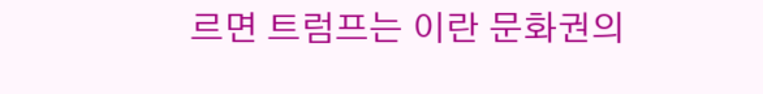르면 트럼프는 이란 문화권의